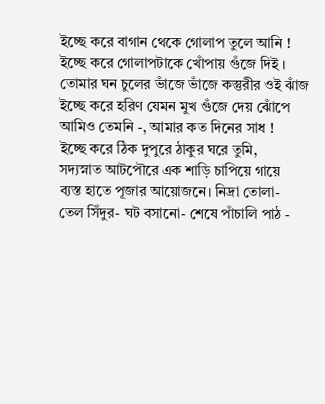ইচ্ছে করে বাগান থেকে গোলাপ তুলে আনি !
ইচ্ছে করে গোলাপটাকে খোঁপায় গুঁজে দিই ।
তোমার ঘন চুলের ভাঁজে ভাঁজে কস্তুরীর ওই ঝাঁজ
ইচ্ছে করে হরিণ যেমন মুখ গুঁজে দেয় ঝোঁপে
আমিও তেমনি -, আমার কত দিনের সাধ !
ইচ্ছে করে ঠিক দুপুরে ঠাকুর ঘরে তুমি,
সদ্যস্নাত আটপৌরে এক শাড়ি চাপিয়ে গায়ে
ব্যস্ত হাতে পূজার আয়োজনে। নিদ্রা তোলা-
তেল সিঁদুর- ঘট বসানো- শেষে পাঁচালি পাঠ -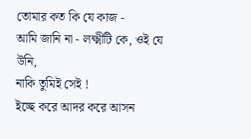তোমার কত কি যে কাজ -
আমি জানি না - লক্ষ্মীটি কে, ওই যে উনি,
নাকি তুমিই সেই !
ইচ্ছে করে আদর করে আসন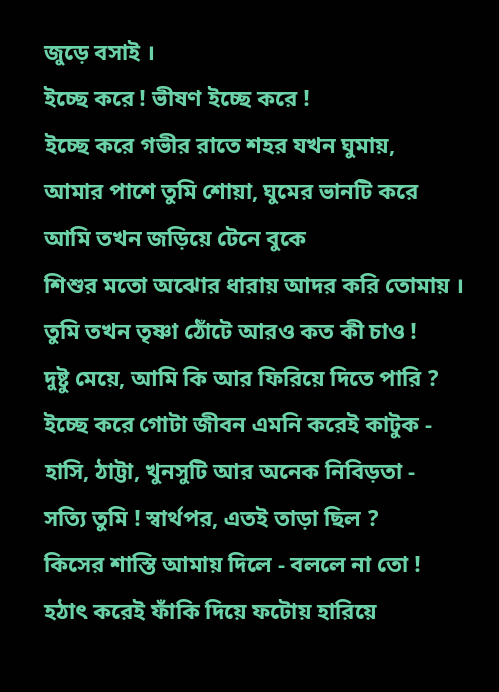জুড়ে বসাই ।
ইচ্ছে করে ! ভীষণ ইচ্ছে করে !
ইচ্ছে করে গভীর রাতে শহর যখন ঘুমায়,
আমার পাশে তুমি শোয়া, ঘুমের ভানটি করে
আমি তখন জড়িয়ে টেনে বুকে
শিশুর মতো অঝোর ধারায় আদর করি তোমায় ।
তুমি তখন তৃষ্ণা ঠোঁটে আরও কত কী চাও !
দুষ্টু মেয়ে, আমি কি আর ফিরিয়ে দিতে পারি ?
ইচ্ছে করে গোটা জীবন এমনি করেই কাটুক -
হাসি, ঠাট্টা, খুনসুটি আর অনেক নিবিড়তা -
সত্যি তুমি ! স্বার্থপর, এতই তাড়া ছিল ?
কিসের শাস্তি আমায় দিলে - বললে না তো !
হঠাৎ করেই ফাঁকি দিয়ে ফটোয় হারিয়ে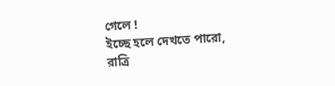গেলে !
ইচ্ছে হলে দেখতে পারো,
রাত্রি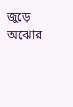জুড়ে অঝোর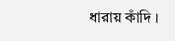ধারায় কাঁদি ।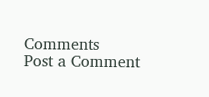Comments
Post a Comment